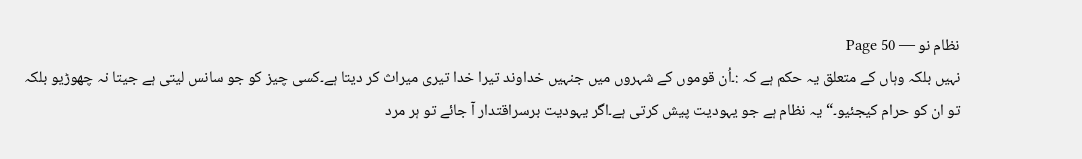نظام نو — Page 50
نہیں بلکہ وہاں کے متعلق یہ حکم ہے کہ :۔اُن قوموں کے شہروں میں جنہیں خداوند تیرا خدا تیری میراث کر دیتا ہے۔کسی چیز کو جو سانس لیتی ہے جیتا نہ چھوڑیو بلکہ تو ان کو حرام کیجئیو۔“ یہ نظام ہے جو یہودیت پیش کرتی ہے۔اگر یہودیت برسراقتدار آ جائے تو ہر مرد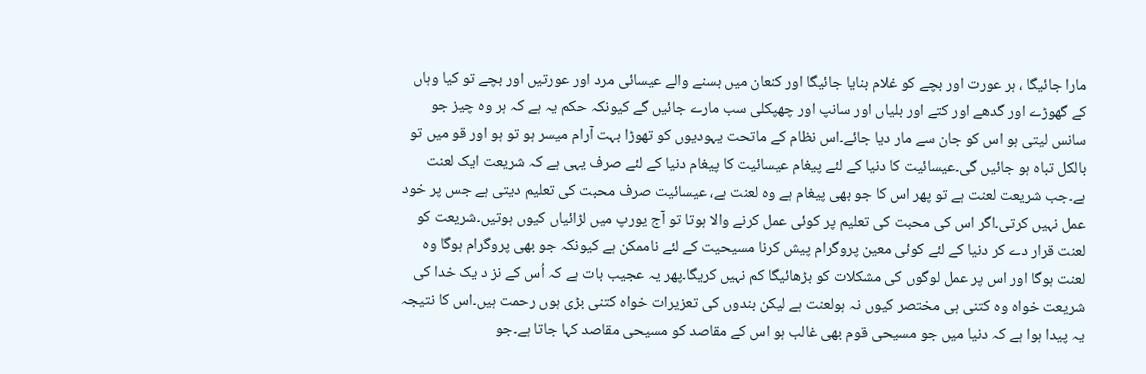مارا جائیگا ، ہر عورت اور بچے کو غلام بنایا جائیگا اور کنعان میں بسنے والے عیسائی مرد اور عورتیں اور بچے تو کیا وہاں کے گھوڑے اور گدھے اور کتے اور بلیاں اور سانپ اور چھپکلی سب مارے جائیں گے کیونکہ حکم یہ ہے کہ ہر وہ چیز جو سانس لیتی ہو اس کو جان سے مار دیا جائے۔اس نظام کے ماتحت یہودیوں کو تھوڑا بہت آرام میسر ہو تو ہو اور قو میں تو بالکل تباہ ہو جائیں گی۔عیسائیت کا دنیا کے لئے پیغام عیسائیت کا پیغام دنیا کے لئے صرف یہی ہے کہ شریعت ایک لعنت ہے۔جب شریعت لعنت ہے تو پھر اس کا جو بھی پیغام ہے وہ لعنت ہے، عیسائیت صرف محبت کی تعلیم دیتی ہے جس پر خود عمل نہیں کرتی۔اگر اس کی محبت کی تعلیم پر کوئی عمل کرنے والا ہوتا تو آج یورپ میں لڑائیاں کیوں ہوتیں۔شریعت کو لعنت قرار دے کر دنیا کے لئے کوئی معین پروگرام پیش کرنا مسیحیت کے لئے ناممکن ہے کیونکہ جو بھی پروگرام ہوگا وہ لعنت ہوگا اور اس پر عمل لوگوں کی مشکلات کو بڑھائیگا کم نہیں کریگا۔پھر یہ عجیب بات ہے کہ اُس کے نز د یک خدا کی شریعت خواہ وہ کتنی ہی مختصر کیوں نہ ہولعنت ہے لیکن بندوں کی تعزیرات خواہ کتنی بڑی ہوں رحمت ہیں۔اس کا نتیجہ یہ پیدا ہوا ہے کہ دنیا میں جو مسیحی قوم بھی غالب ہو اس کے مقاصد کو مسیحی مقاصد کہا جاتا ہے۔جو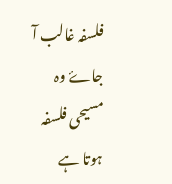فلسفہ غالب آ جاۓ وہ مسیحی فلسفہ ہوتا ہے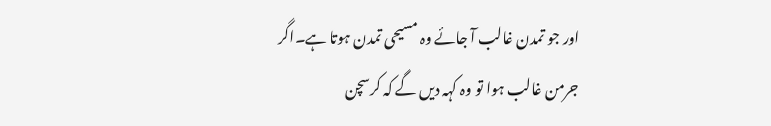اور جو تمدن غالب آ جائے وہ مسیحی تمدن ہوتا ہے۔اگر جرمن غالب ہوا تو وہ کہہ دیں گے کہ کرسچن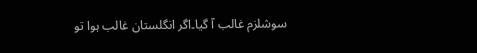سوشلزم غالب آ گیا۔اگر انگلستان غالب ہوا تو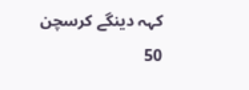کہہ دینگے کرسچن 50